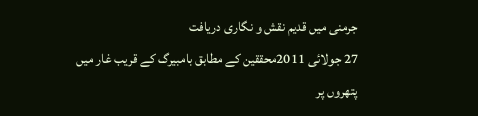جرمنی میں قدیم نقش و نگاری دریافت
27 جولائی 2011محققین کے مطابق بامبیرگ کے قریب غار میں پتھروں پر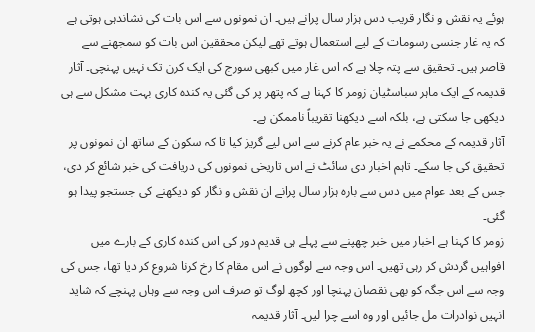ہوئے یہ نقش و نگار قریب دس ہزار سال پرانے ہیں۔ ان نمونوں سے اس بات کی نشاندہی ہوتی ہے کہ یہ غار جنسی رسومات کے لیے استعمال ہوتے تھے لیکن محققین اس بات کو سمجھنے سے قاصر ہیں۔ تحقیق سے پتہ چلا ہے کہ اس غار میں کبھی سورج کی ایک کرن تک نہیں پہنچی۔ آثار قدیمہ کے ایک ماہر سباسٹیان زومر کا کہنا ہے کہ پتھر پر کی گئی یہ کندہ کاری بہت مشکل سے ہی دیکھی جا سکتی ہے، بلکہ اسے دیکھنا تقریباً ناممکن ہے۔
آثار قدیمہ کے محکمے نے یہ خبر عام کرنے سے اس لیے گریز کیا تا کہ سکون کے ساتھ ان نمونوں پر تحقیق کی جا سکے۔ تاہم اخبار دی سائٹ نے اس تاریخی نمونوں کی دریافت کی خبر شائع کر دی، جس کے بعد عوام میں دس سے بارہ ہزار سال پرانے ان نقش و نگار کو دیکھنے کی جستجو پیدا ہو گئی۔
زومر کا کہنا ہے اخبار میں خبر چھپنے سے پہلے ہی قدیم دور کی اس کندہ کاری کے بارے میں افواہیں گردش کر رہی تھیں۔ اس وجہ سے لوگوں نے اس مقام کا رخ کرنا شروع کر دیا تھا، جس کی وجہ سے اس جگہ کو بھی نقصان پہنچا اور کچھ لوگ تو صرف اس وجہ سے وہاں پہنچے کہ شاید انہیں نوادرات مل جائیں اور وہ اسے چرا لیں۔ آثار قدیمہ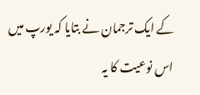کے ایک ترجمان نے بتایا کہ یورپ میں اس نوعیت کا یہ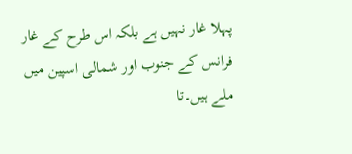پہلا غار نہیں ہے بلکہ اس طرح کے غار فرانس کے جنوب اور شمالی اسپین میں ملے ہیں۔تا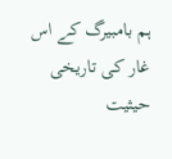ہم بامبیرگ کے اس غار کی تاریخی حیثیت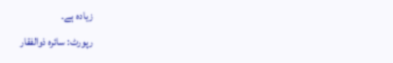زیادہ ہے۔
رپورٹ: سائرہ ذوالفقار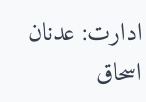ادارت: عدنان اسحاق